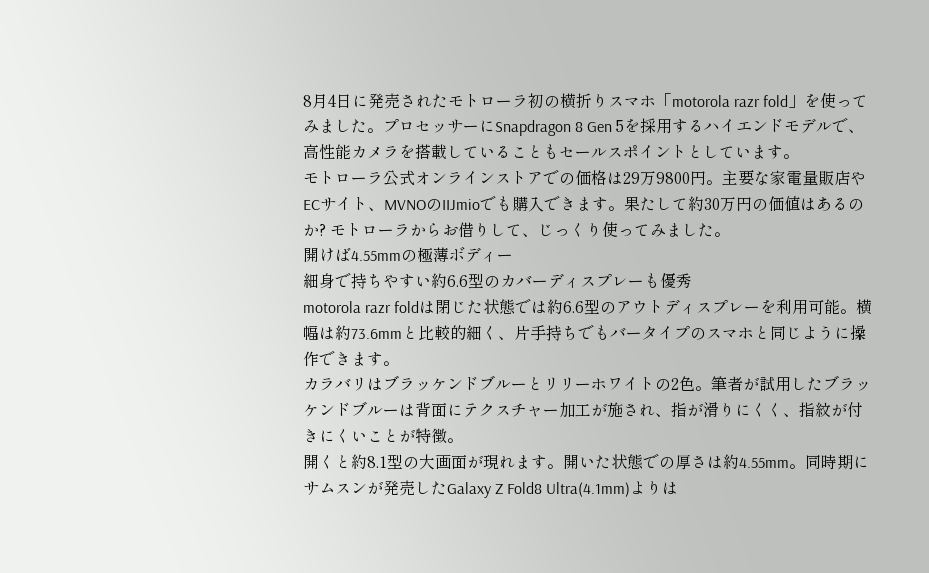8月4日に発売されたモトローラ初の横折りスマホ「motorola razr fold」を使ってみました。プロセッサーにSnapdragon 8 Gen 5を採用するハイエンドモデルで、高性能カメラを搭載していることもセールスポイントとしています。
モトローラ公式オンラインストアでの価格は29万9800円。主要な家電量販店やECサイト、MVNOのIIJmioでも購入できます。果たして約30万円の価値はあるのか? モトローラからお借りして、じっくり使ってみました。
開けば4.55mmの極薄ボディー
細身で持ちやすい約6.6型のカバーディスプレーも優秀
motorola razr foldは閉じた状態では約6.6型のアウトディスプレーを利用可能。横幅は約73.6mmと比較的細く、片手持ちでもバータイプのスマホと同じように操作できます。
カラバリはブラッケンドブルーとリリーホワイトの2色。筆者が試用したブラッケンドブルーは背面にテクスチャー加工が施され、指が滑りにくく、指紋が付きにくいことが特徴。
開くと約8.1型の大画面が現れます。開いた状態での厚さは約4.55mm。同時期にサムスンが発売したGalaxy Z Fold8 Ultra(4.1mm)よりは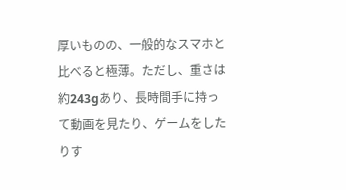厚いものの、一般的なスマホと比べると極薄。ただし、重さは約243gあり、長時間手に持って動画を見たり、ゲームをしたりす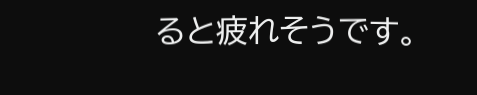ると疲れそうです。